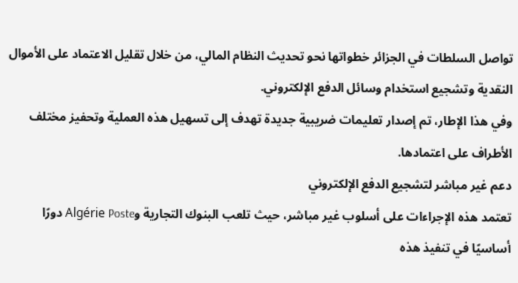تواصل السلطات في الجزائر خطواتها نحو تحديث النظام المالي، من خلال تقليل الاعتماد على الأموال النقدية وتشجيع استخدام وسائل الدفع الإلكتروني.
وفي هذا الإطار، تم إصدار تعليمات ضريبية جديدة تهدف إلى تسهيل هذه العملية وتحفيز مختلف الأطراف على اعتمادها.
دعم غير مباشر لتشجيع الدفع الإلكتروني
تعتمد هذه الإجراءات على أسلوب غير مباشر، حيث تلعب البنوك التجارية وAlgérie Poste دورًا أساسيًا في تنفيذ هذه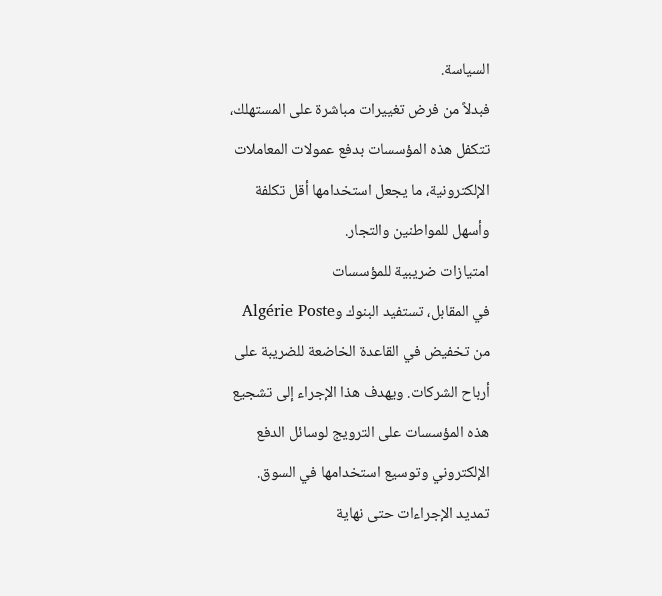السياسة.
فبدلاً من فرض تغييرات مباشرة على المستهلك، تتكفل هذه المؤسسات بدفع عمولات المعاملات الإلكترونية، ما يجعل استخدامها أقل تكلفة وأسهل للمواطنين والتجار.
امتيازات ضريبية للمؤسسات
في المقابل، تستفيد البنوك وAlgérie Poste من تخفيض في القاعدة الخاضعة للضريبة على أرباح الشركات. ويهدف هذا الإجراء إلى تشجيع هذه المؤسسات على الترويج لوسائل الدفع الإلكتروني وتوسيع استخدامها في السوق.
تمديد الإجراءات حتى نهاية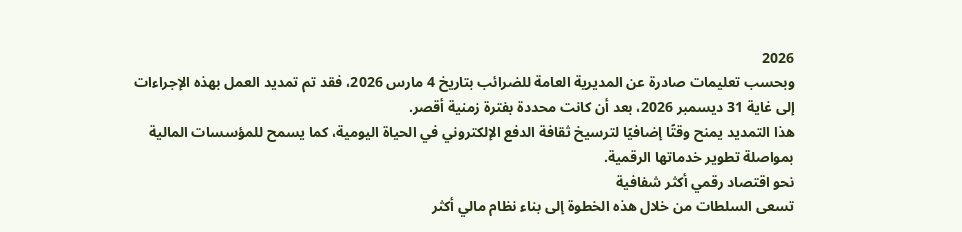2026
وبحسب تعليمات صادرة عن المديرية العامة للضرائب بتاريخ 4 مارس 2026، فقد تم تمديد العمل بهذه الإجراءات إلى غاية 31 ديسمبر 2026، بعد أن كانت محددة بفترة زمنية أقصر.
هذا التمديد يمنح وقتًا إضافيًا لترسيخ ثقافة الدفع الإلكتروني في الحياة اليومية، كما يسمح للمؤسسات المالية بمواصلة تطوير خدماتها الرقمية.
نحو اقتصاد رقمي أكثر شفافية
تسعى السلطات من خلال هذه الخطوة إلى بناء نظام مالي أكثر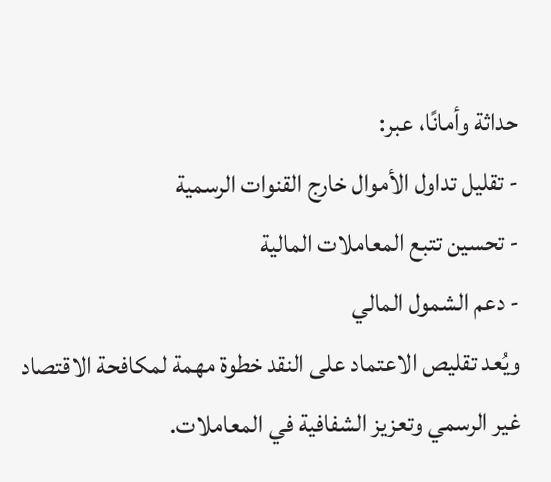حداثة وأمانًا، عبر:
- تقليل تداول الأموال خارج القنوات الرسمية
- تحسين تتبع المعاملات المالية
- دعم الشمول المالي
ويُعد تقليص الاعتماد على النقد خطوة مهمة لمكافحة الاقتصاد غير الرسمي وتعزيز الشفافية في المعاملات.